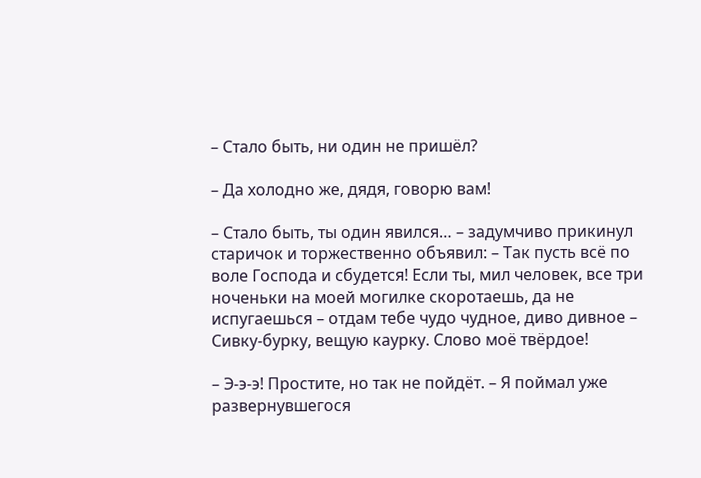– Стало быть, ни один не пришёл?

– Да холодно же, дядя, говорю вам!

– Стало быть, ты один явился… – задумчиво прикинул старичок и торжественно объявил: – Так пусть всё по воле Господа и сбудется! Если ты, мил человек, все три ноченьки на моей могилке скоротаешь, да не испугаешься – отдам тебе чудо чудное, диво дивное – Сивку-бурку, вещую каурку. Слово моё твёрдое!

– Э-э-э! Простите, но так не пойдёт. – Я поймал уже развернувшегося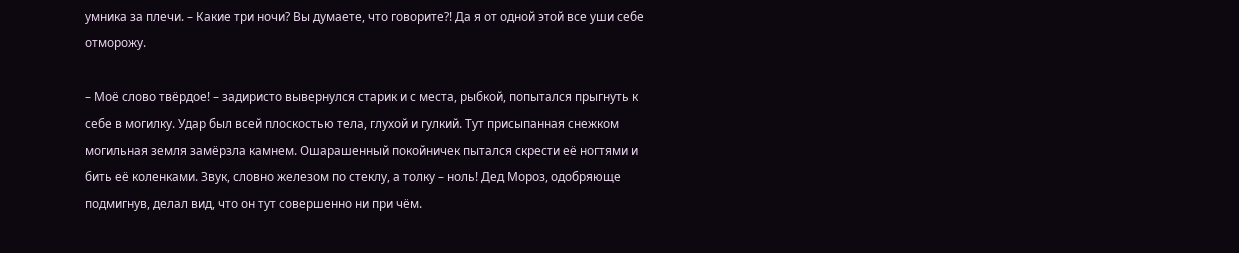умника за плечи. – Какие три ночи? Вы думаете, что говорите?! Да я от одной этой все уши себе отморожу.

– Моё слово твёрдое! – задиристо вывернулся старик и с места, рыбкой, попытался прыгнуть к себе в могилку. Удар был всей плоскостью тела, глухой и гулкий. Тут присыпанная снежком могильная земля замёрзла камнем. Ошарашенный покойничек пытался скрести её ногтями и бить её коленками. Звук, словно железом по стеклу, а толку – ноль! Дед Мороз, одобряюще подмигнув, делал вид, что он тут совершенно ни при чём.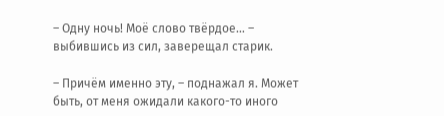– Одну ночь! Моё слово твёрдое… – выбившись из сил, заверещал старик.

– Причём именно эту, – поднажал я. Может быть, от меня ожидали какого-то иного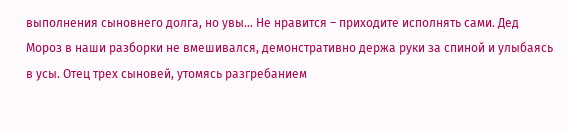выполнения сыновнего долга, но увы… Не нравится – приходите исполнять сами. Дед Мороз в наши разборки не вмешивался, демонстративно держа руки за спиной и улыбаясь в усы. Отец трех сыновей, утомясь разгребанием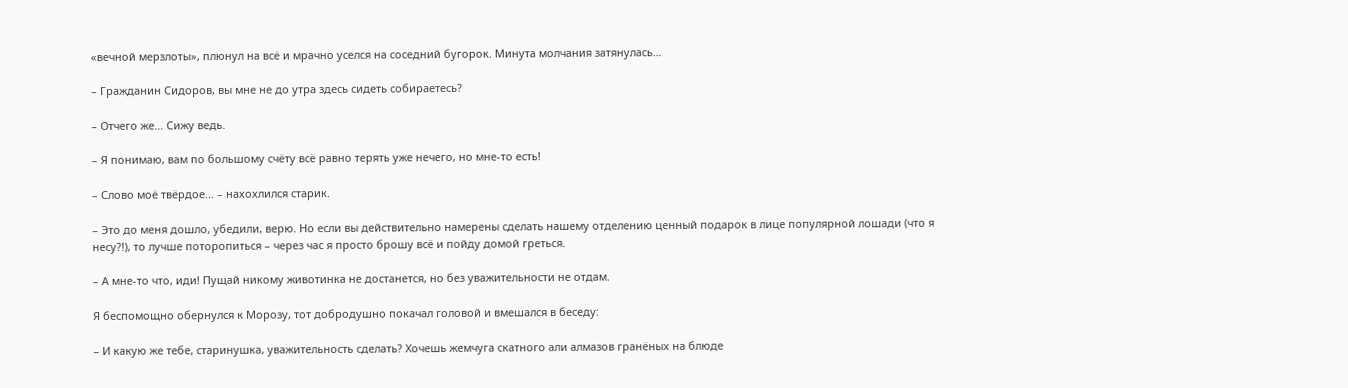«вечной мерзлоты», плюнул на всё и мрачно уселся на соседний бугорок. Минута молчания затянулась…

– Гражданин Сидоров, вы мне не до утра здесь сидеть собираетесь?

– Отчего же… Сижу ведь.

– Я понимаю, вам по большому счёту всё равно терять уже нечего, но мне-то есть!

– Слово моё твёрдое… – нахохлился старик.

– Это до меня дошло, убедили, верю. Но если вы действительно намерены сделать нашему отделению ценный подарок в лице популярной лошади (что я несу?!), то лучше поторопиться – через час я просто брошу всё и пойду домой греться.

– А мне-то что, иди! Пущай никому животинка не достанется, но без уважительности не отдам.

Я беспомощно обернулся к Морозу, тот добродушно покачал головой и вмешался в беседу:

– И какую же тебе, старинушка, уважительность сделать? Хочешь жемчуга скатного али алмазов гранёных на блюде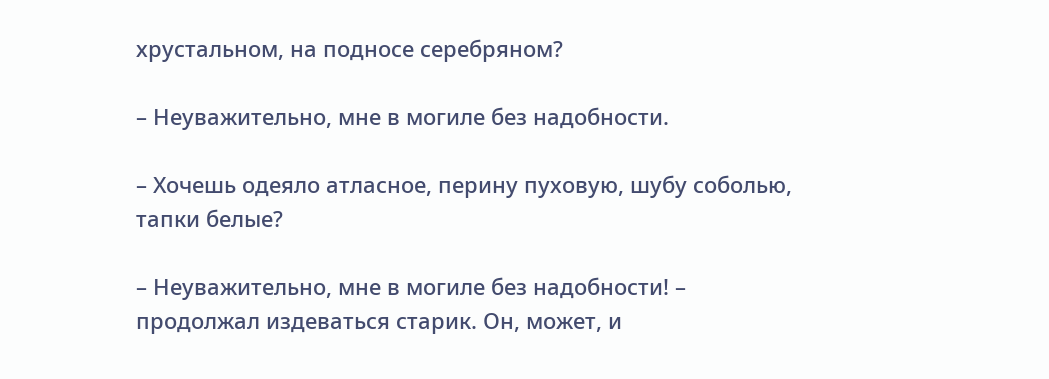хрустальном, на подносе серебряном?

– Неуважительно, мне в могиле без надобности.

– Хочешь одеяло атласное, перину пуховую, шубу соболью, тапки белые?

– Неуважительно, мне в могиле без надобности! – продолжал издеваться старик. Он, может, и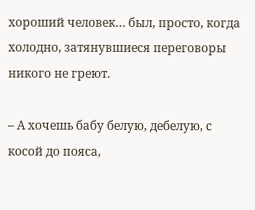хороший человек… был, просто, когда холодно, затянувшиеся переговоры никого не греют.

– А хочешь бабу белую, дебелую, с косой до пояса,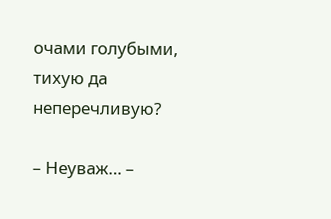очами голубыми, тихую да неперечливую?

– Неуваж… –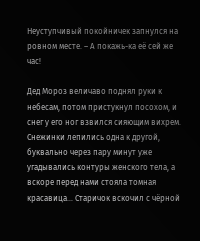Неуступчивый покойничек запнулся на ровном месте. – А покажь-ка её сей же час!

Дед Мороз величаво поднял руки к небесам, потом пристукнул посохом, и снег у его ног взвился сияющим вихрем. Снежинки лепились одна к другой, буквально через пару минут уже угадывались контуры женского тела, а вскоре перед нами стояла томная красавица… Старичок вскочил с чёрной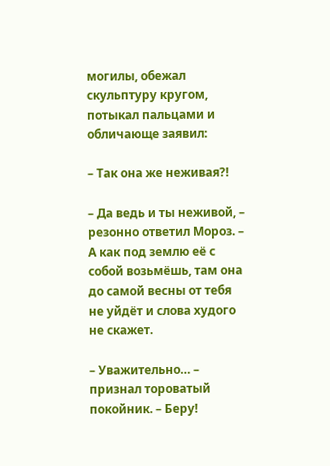могилы, обежал скульптуру кругом, потыкал пальцами и обличающе заявил:

– Так она же неживая?!

– Да ведь и ты неживой, – резонно ответил Мороз. – А как под землю её с собой возьмёшь, там она до самой весны от тебя не уйдёт и слова худого не скажет.

– Уважительно… – признал тороватый покойник. – Беру!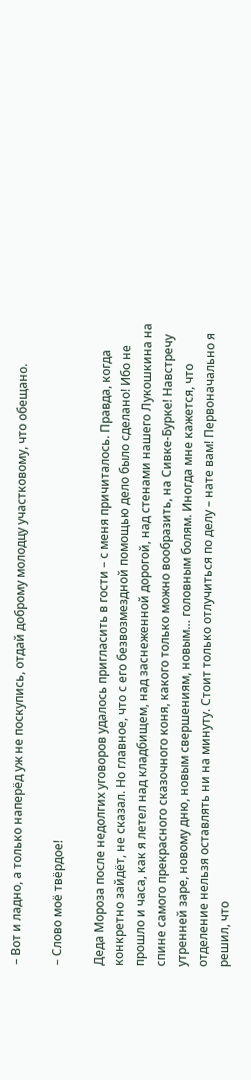– Вот и ладно, а только наперёд уж не поскупись, отдай доброму молодцу участковому, что обещано.

– Слово моё твёрдое!

Деда Мороза после недолгих уговоров удалось пригласить в гости – с меня причиталось. Правда, когда конкретно зайдёт, не сказал. Но главное, что с его безвозмездной помощью дело было сделано! Ибо не прошло и часа, как я летел над кладбищем, над заснеженной дорогой, над стенами нашего Лукошкина на спине самого прекрасного сказочного коня, какого только можно вообразить, на Сивке-Бурке! Навстречу утренней заре, новому дню, новым свершениям, новым… головным болям. Иногда мне кажется, что отделение нельзя оставлять ни на минуту. Стоит только отлучиться по делу – нате вам! Первоначально я решил, что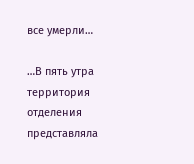все умерли…

…В пять утра территория отделения представляла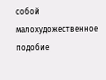собой малохудожественное подобие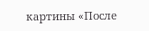картины «После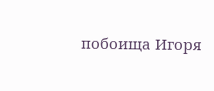побоища Игоря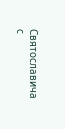Святославича с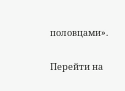половцами».

Перейти на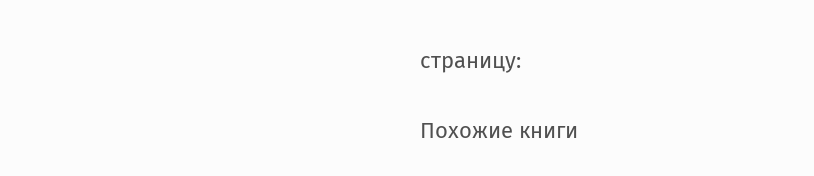страницу:

Похожие книги